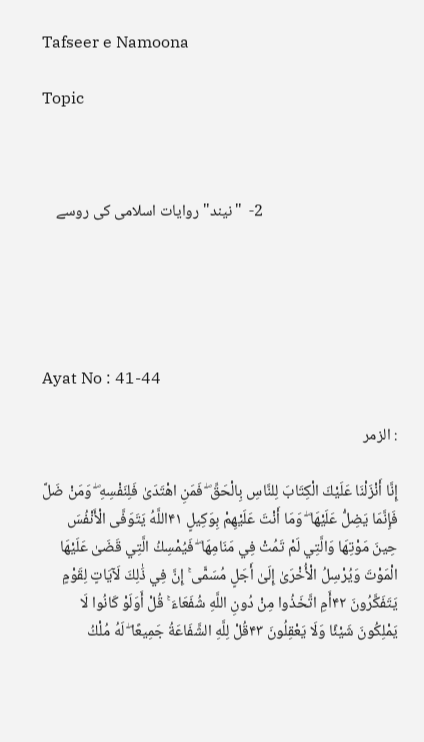Tafseer e Namoona

Topic



                                      2-  "نیند" روایات اسلامی کی روسے





Ayat No : 41-44

: الزمر

إِنَّا أَنْزَلْنَا عَلَيْكَ الْكِتَابَ لِلنَّاسِ بِالْحَقِّ ۖ فَمَنِ اهْتَدَىٰ فَلِنَفْسِهِ ۖ وَمَنْ ضَلَّ فَإِنَّمَا يَضِلُّ عَلَيْهَا ۖ وَمَا أَنْتَ عَلَيْهِمْ بِوَكِيلٍ ۴۱اللَّهُ يَتَوَفَّى الْأَنْفُسَ حِينَ مَوْتِهَا وَالَّتِي لَمْ تَمُتْ فِي مَنَامِهَا ۖ فَيُمْسِكُ الَّتِي قَضَىٰ عَلَيْهَا الْمَوْتَ وَيُرْسِلُ الْأُخْرَىٰ إِلَىٰ أَجَلٍ مُسَمًّى ۚ إِنَّ فِي ذَٰلِكَ لَآيَاتٍ لِقَوْمٍ يَتَفَكَّرُونَ ۴۲أَمِ اتَّخَذُوا مِنْ دُونِ اللَّهِ شُفَعَاءَ ۚ قُلْ أَوَلَوْ كَانُوا لَا يَمْلِكُونَ شَيْئًا وَلَا يَعْقِلُونَ ۴۳قُلْ لِلَّهِ الشَّفَاعَةُ جَمِيعًا ۖ لَهُ مُلْكُ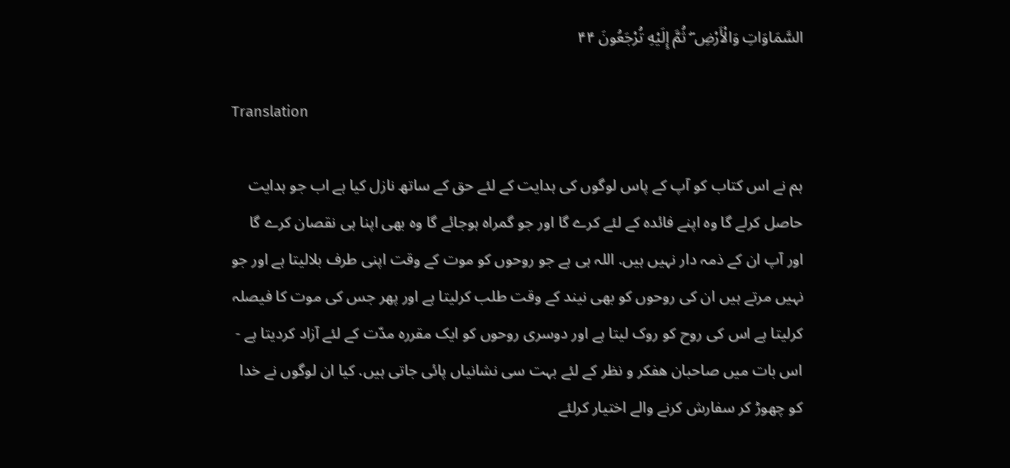السَّمَاوَاتِ وَالْأَرْضِ ۖ ثُمَّ إِلَيْهِ تُرْجَعُونَ ۴۴

Translation

ہم نے اس کتاب کو آپ کے پاس لوگوں کی ہدایت کے لئے حق کے ساتھ نازل کیا ہے اب جو ہدایت حاصل کرلے گا وہ اپنے فائدہ کے لئے کرے گا اور جو گمراہ ہوجائے گا وہ بھی اپنا ہی نقصان کرے گا اور آپ ان کے ذمہ دار نہیں ہیں. اللہ ہی ہے جو روحوں کو موت کے وقت اپنی طرف بلالیتا ہے اور جو نہیں مرتے ہیں ان کی روحوں کو بھی نیند کے وقت طلب کرلیتا ہے اور پھر جس کی موت کا فیصلہ کرلیتا ہے اس کی روح کو روک لیتا ہے اور دوسری روحوں کو ایک مقررہ مدّت کے لئے آزاد کردیتا ہے - اس بات میں صاحبان هفکر و نظر کے لئے بہت سی نشانیاں پائی جاتی ہیں. کیا ان لوگوں نے خدا کو چھوڑ کر سفارش کرنے والے اختیار کرلئے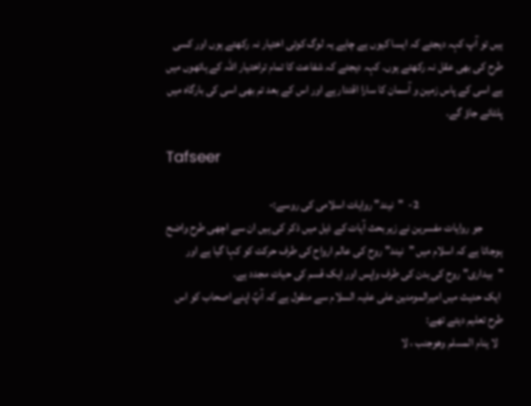ہیں تو آپ کہہ دیجئے کہ ایسا کیوں ہے چاہے یہ لوگ کوئی اختیار نہ رکھتے ہوں اور کسی طرح کی بھی عقل نہ رکھتے ہوں. کہہ دیجئے کہ شفاعت کا تمام تراختیار اللہ کے ہاتھوں میں ہے اسی کے پاس زمین و آسمان کا سارا اقتدار ہے اور اس کے بعد تم بھی اسی کی بارگاہ میں پلٹائے جاؤ گے.

Tafseer

                                     2-  "نیند" روایات اسلامی کی روسے:-
         جو روایات مفسرين نے زیربحث آیات کے ذیل میں ذکر کی ہیں ان سے اچھی طرح واضح ہوجاتا ہے کہ اسلام میں "نیند" روح کی عالم ارواح کی طرف حرکت کو کہا گیا ہے اور "بیداری" روح کی بدن کی طرف واپس اور ایک قسم کی حیات مجدد ہے۔
 ایک حدیث میں امیرالمومنین علی علیہ السلام سے منقول ہے کہ آپؑ اپنے اصحاب کو اس طرح تعلیم دیتے تھے:
  لا ينام المسلم وهوجنب ، لا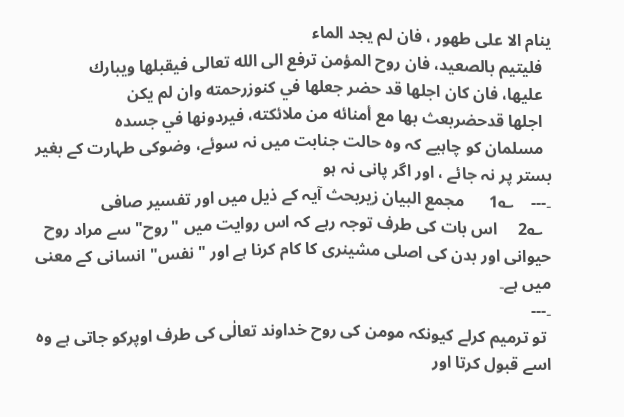ينام الا على طهور ، فان لم يجد الماء
  فليتيم بالصعيد، فان روح المؤمن ترفع الی الله تعالى فيقبلها ویبارك
  عليها، فان كان اجلها قد حضر جعلها في كنوزرحمته وان لم یکن
  اجلها قدحضربعث بها مع أمنائه من ملائكته، فيردونها في جسده
  مسلمان کو چاہیے کہ وہ حالت جنابت میں نہ سوئے، وضوکی طہارت کے بغیر بستر پر نہ جائے ، اور اگر پانی نہ ہو
۔---    ؎1      مجمع البیان زیربحث آیہ کے ذیل میں اور تفسیر صافی
  ؎2     اس بات کی طرف توجہ رہے کہ اس روایت میں "روح" سے مراد روح حیوانی اور بدن کی اصلی مشینری کا کام کرنا ہے اور "نفس" انسانی کے معنی میں ہے۔
۔---
 تو ترمیم کرلے کیونکہ مومن کی روح خداوند تعالٰی کی طرف اوپرکو جاتی ہے وہ اسے قبول کرتا اور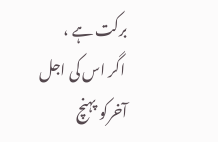برکت ہے ،
 اگر اس کی اجل آخرکو پہنچ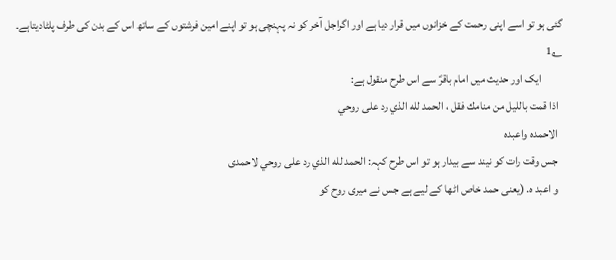گئی ہو تو اسے اپنی رحمت کے خزانوں میں قرار دیا ہے اور اگراجل آخر کو نہ پہنچی ہو تو اپنے امین فرشتوں کے ساتھ اس کے بدن کی طرف پلٹادیتاہے۔ ؎1
         ایک اور حدیث میں امام باقرؑ سے اس طرح منقول ہے:
  اذا قمت بالليل من منامك فقل ، الحمد لله الذي رد على روحي
  الاحمده واعبده
  جس وقت رات کو نیند سے بیدار ہو تو اس طرح کہہ: الحمد لله الذي رد على روحي لاحمدی
  و اعبد ه. (یعنی حمد خاص اٹھا کے لیے ہے جس نے میری روح کو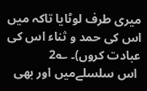میری طرف لوٹایا تاکہ میں اس کی حمد و ثناء اس کی عبادت کروں)۔ ؎2
 اس سلسلےمیں اور بھی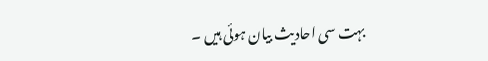بہت سی احادیث بیان ہوئی ہیں ۔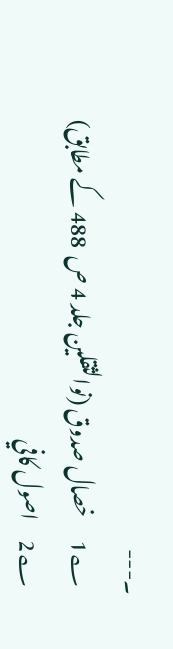۔---
  ؎1      خصال صدوق (نوالثقلین جلد 4 ص  488 کے مطابق)
  ؎2     اصول کافي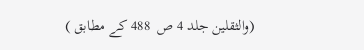(والثقلین جلد 4 ص  488 کے مطابق )